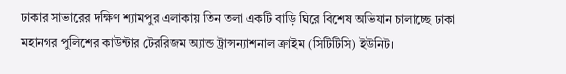ঢাকার সাভারের দক্ষিণ শ্যামপুর এলাকায় তিন তলা একটি বাড়ি ঘিরে বিশেষ অভিযান চালাচ্ছে ঢাকা মহানগর পুলিশের কাউন্টার টেররিজম অ্যান্ড ট্রান্সন্যাশনাল ক্রাইম (সিটিটিসি) ইউনিট।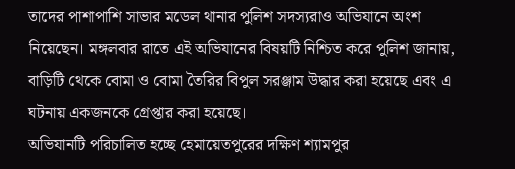তাদের পাশাপাশি সাভার মডেল থানার পুলিশ সদস্যরাও অভিযানে অংশ নিয়েছেন। মঙ্গলবার রাতে এই অভিযানের বিষয়টি নিশ্চিত করে পুলিশ জানায়, বাড়িটি থেকে বোমা ও বোমা তৈরির বিপুল সরঞ্জাম উদ্ধার করা হয়েছে এবং এ ঘটনায় একজনকে গ্রেপ্তার করা হয়েছে।
অভিযানটি পরিচালিত হচ্ছে হেমায়েতপুরের দক্ষিণ শ্যামপুর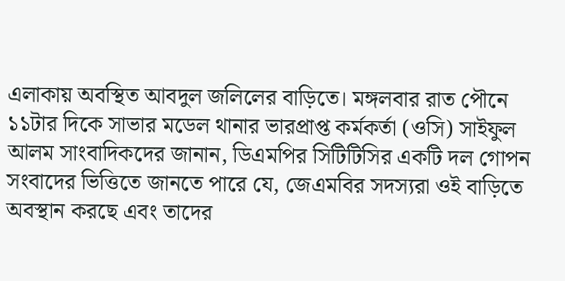এলাকায় অবস্থিত আবদুল জলিলের বাড়িতে। মঙ্গলবার রাত পৌনে ১১টার দিকে সাভার মডেল থানার ভারপ্রাপ্ত কর্মকর্তা (ওসি) সাইফুল আলম সাংবাদিকদের জানান, ডিএমপির সিটিটিসির একটি দল গোপন সংবাদের ভিত্তিতে জানতে পারে যে, জেএমবির সদস্যরা ওই বাড়িতে অবস্থান করছে এবং তাদের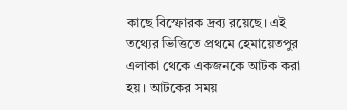কাছে বিস্ফোরক দ্রব্য রয়েছে। এই তথ্যের ভিত্তিতে প্রথমে হেমায়েতপুর এলাকা থেকে একজনকে আটক করা হয়। আটকের সময়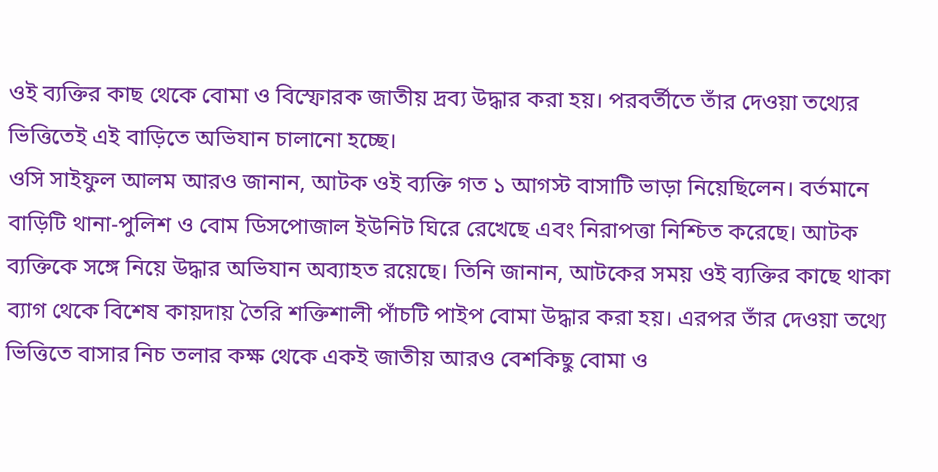ওই ব্যক্তির কাছ থেকে বোমা ও বিস্ফোরক জাতীয় দ্রব্য উদ্ধার করা হয়। পরবর্তীতে তাঁর দেওয়া তথ্যের ভিত্তিতেই এই বাড়িতে অভিযান চালানো হচ্ছে।
ওসি সাইফুল আলম আরও জানান, আটক ওই ব্যক্তি গত ১ আগস্ট বাসাটি ভাড়া নিয়েছিলেন। বর্তমানে বাড়িটি থানা-পুলিশ ও বোম ডিসপোজাল ইউনিট ঘিরে রেখেছে এবং নিরাপত্তা নিশ্চিত করেছে। আটক ব্যক্তিকে সঙ্গে নিয়ে উদ্ধার অভিযান অব্যাহত রয়েছে। তিনি জানান, আটকের সময় ওই ব্যক্তির কাছে থাকা ব্যাগ থেকে বিশেষ কায়দায় তৈরি শক্তিশালী পাঁচটি পাইপ বোমা উদ্ধার করা হয়। এরপর তাঁর দেওয়া তথ্যে ভিত্তিতে বাসার নিচ তলার কক্ষ থেকে একই জাতীয় আরও বেশকিছু বোমা ও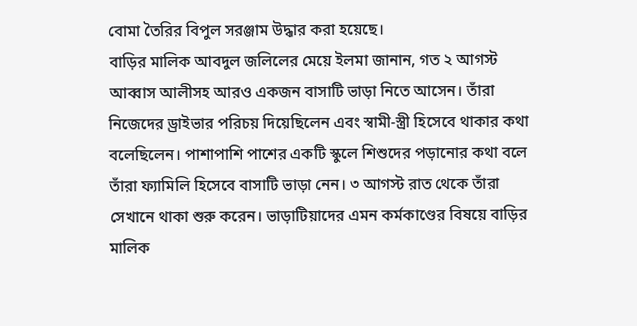বোমা তৈরির বিপুল সরঞ্জাম উদ্ধার করা হয়েছে।
বাড়ির মালিক আবদুল জলিলের মেয়ে ইলমা জানান, গত ২ আগস্ট আব্বাস আলীসহ আরও একজন বাসাটি ভাড়া নিতে আসেন। তাঁরা নিজেদের ড্রাইভার পরিচয় দিয়েছিলেন এবং স্বামী-স্ত্রী হিসেবে থাকার কথা বলেছিলেন। পাশাপাশি পাশের একটি স্কুলে শিশুদের পড়ানোর কথা বলে তাঁরা ফ্যামিলি হিসেবে বাসাটি ভাড়া নেন। ৩ আগস্ট রাত থেকে তাঁরা সেখানে থাকা শুরু করেন। ভাড়াটিয়াদের এমন কর্মকাণ্ডের বিষয়ে বাড়ির মালিক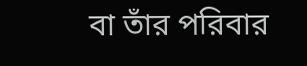বা তাঁর পরিবার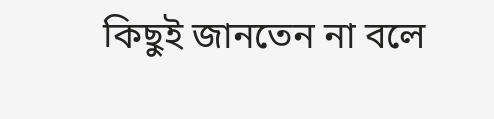কিছুই জানতেন না বলে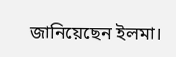জানিয়েছেন ইলমা।